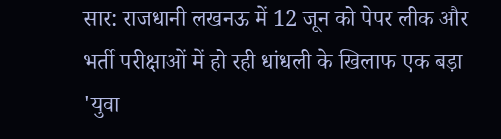सार: राजधानी लखनऊ में 12 जून को पेपर लीक और भर्ती परीक्षाओं में हो रही धांधली के खिलाफ एक बड़ा 'युवा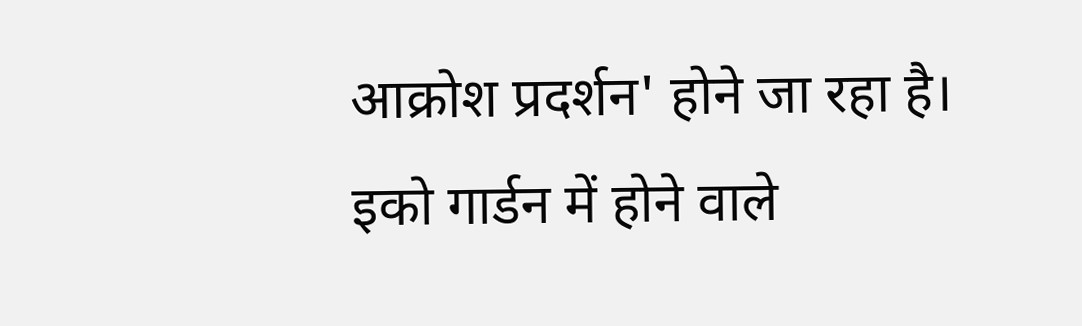आक्रोश प्रदर्शन' होने जा रहा है। इको गार्डन में होने वाले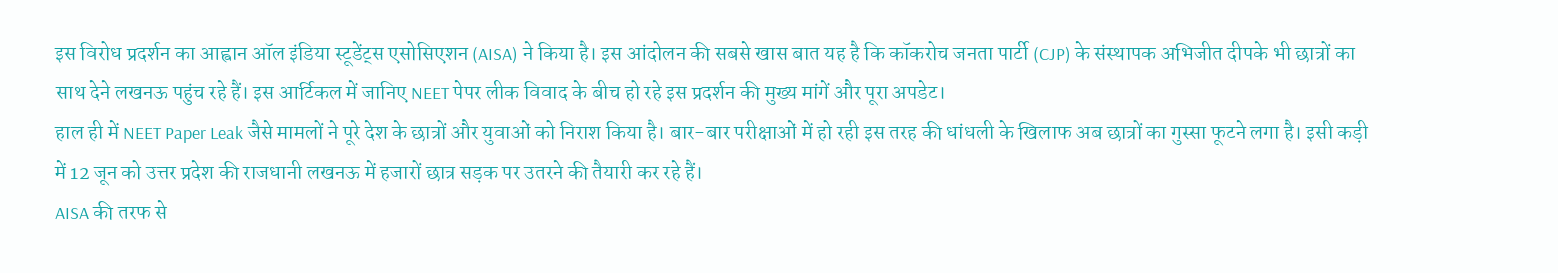इस विरोध प्रदर्शन का आह्वान ऑल इंडिया स्टूडेंट्स एसोसिएशन (AISA) ने किया है। इस आंदोलन की सबसे खास बात यह है कि कॉकरोच जनता पार्टी (CJP) के संस्थापक अभिजीत दीपके भी छात्रों का साथ देने लखनऊ पहुंच रहे हैं। इस आर्टिकल में जानिए NEET पेपर लीक विवाद के बीच हो रहे इस प्रदर्शन की मुख्य मांगें और पूरा अपडेट।
हाल ही में NEET Paper Leak जैसे मामलों ने पूरे देश के छात्रों और युवाओं को निराश किया है। बार-बार परीक्षाओं में हो रही इस तरह की धांधली के खिलाफ अब छात्रों का गुस्सा फूटने लगा है। इसी कड़ी में 12 जून को उत्तर प्रदेश की राजधानी लखनऊ में हजारों छात्र सड़क पर उतरने की तैयारी कर रहे हैं।
AISA की तरफ से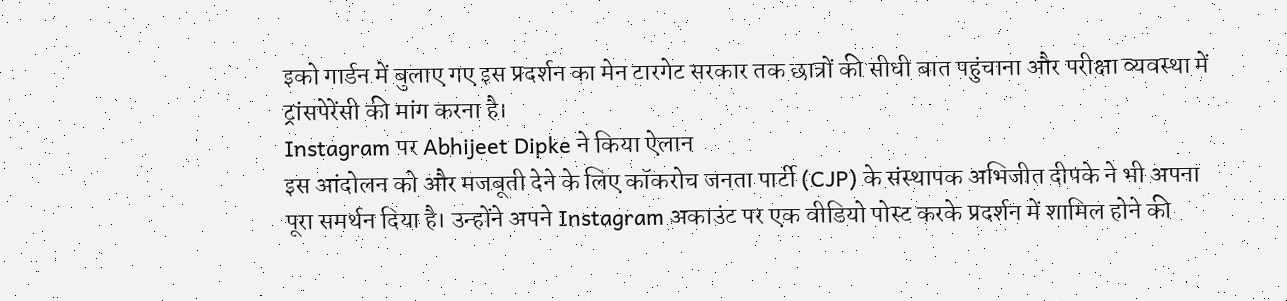इको गार्डन में बुलाए गए इस प्रदर्शन का मेन टारगेट सरकार तक छात्रों की सीधी बात पहुंचाना और परीक्षा व्यवस्था में ट्रांसपेरेंसी की मांग करना है।
Instagram पर Abhijeet Dipke ने किया ऐलान
इस आंदोलन को और मजबूती देने के लिए कॉकरोच जनता पार्टी (CJP) के संस्थापक अभिजीत दीपके ने भी अपना पूरा समर्थन दिया है। उन्होंने अपने Instagram अकाउंट पर एक वीडियो पोस्ट करके प्रदर्शन में शामिल होने की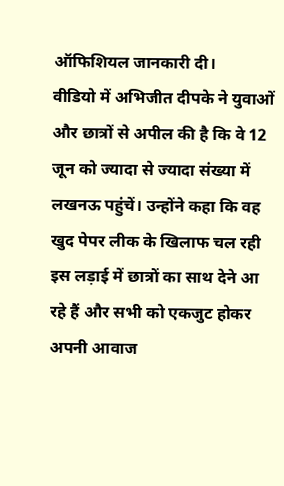ऑफिशियल जानकारी दी।
वीडियो में अभिजीत दीपके ने युवाओं और छात्रों से अपील की है कि वे 12 जून को ज्यादा से ज्यादा संख्या में लखनऊ पहुंचें। उन्होंने कहा कि वह खुद पेपर लीक के खिलाफ चल रही इस लड़ाई में छात्रों का साथ देने आ रहे हैं और सभी को एकजुट होकर अपनी आवाज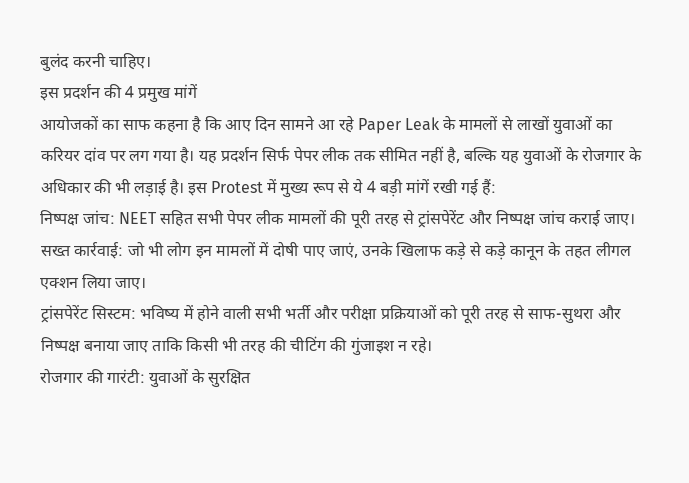बुलंद करनी चाहिए।
इस प्रदर्शन की 4 प्रमुख मांगें
आयोजकों का साफ कहना है कि आए दिन सामने आ रहे Paper Leak के मामलों से लाखों युवाओं का करियर दांव पर लग गया है। यह प्रदर्शन सिर्फ पेपर लीक तक सीमित नहीं है, बल्कि यह युवाओं के रोजगार के अधिकार की भी लड़ाई है। इस Protest में मुख्य रूप से ये 4 बड़ी मांगें रखी गई हैं:
निष्पक्ष जांच: NEET सहित सभी पेपर लीक मामलों की पूरी तरह से ट्रांसपेरेंट और निष्पक्ष जांच कराई जाए।
सख्त कार्रवाई: जो भी लोग इन मामलों में दोषी पाए जाएं, उनके खिलाफ कड़े से कड़े कानून के तहत लीगल एक्शन लिया जाए।
ट्रांसपेरेंट सिस्टम: भविष्य में होने वाली सभी भर्ती और परीक्षा प्रक्रियाओं को पूरी तरह से साफ-सुथरा और निष्पक्ष बनाया जाए ताकि किसी भी तरह की चीटिंग की गुंजाइश न रहे।
रोजगार की गारंटी: युवाओं के सुरक्षित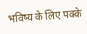भविष्य के लिए पक्के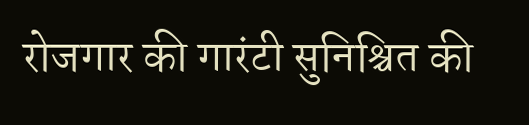रोजगार की गारंटी सुनिश्चित की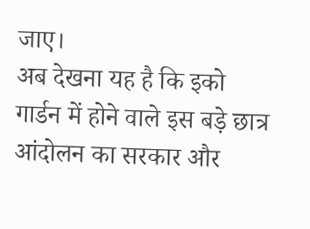जाए।
अब देखना यह है कि इको गार्डन में होने वाले इस बड़े छात्र आंदोलन का सरकार और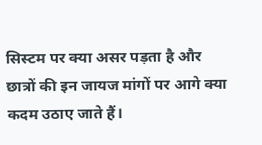सिस्टम पर क्या असर पड़ता है और छात्रों की इन जायज मांगों पर आगे क्या कदम उठाए जाते हैं।